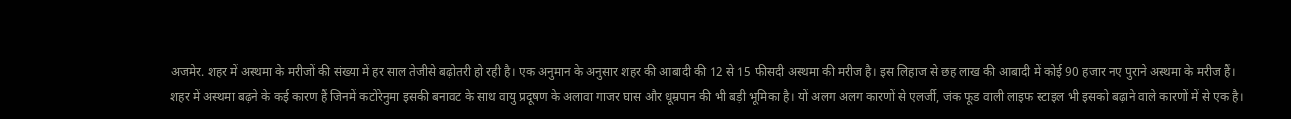अजमेर. शहर में अस्थमा के मरीजों की संख्या में हर साल तेजीसे बढ़ोतरी हो रही है। एक अनुमान के अनुसार शहर की आबादी की 12 से 15 फीसदी अस्थमा की मरीज है। इस लिहाज से छह लाख की आबादी में कोई 90 हजार नए पुराने अस्थमा के मरीज हैं।
शहर में अस्थमा बढ़ने के कई कारण हैं जिनमें कटोरेनुमा इसकी बनावट के साथ वायु प्रदूषण के अलावा गाजर घास और धूम्रपान की भी बड़ी भूमिका है। यों अलग अलग कारणों से एलर्जी, जंक फूड वाली लाइफ स्टाइल भी इसको बढ़ाने वाले कारणों में से एक है।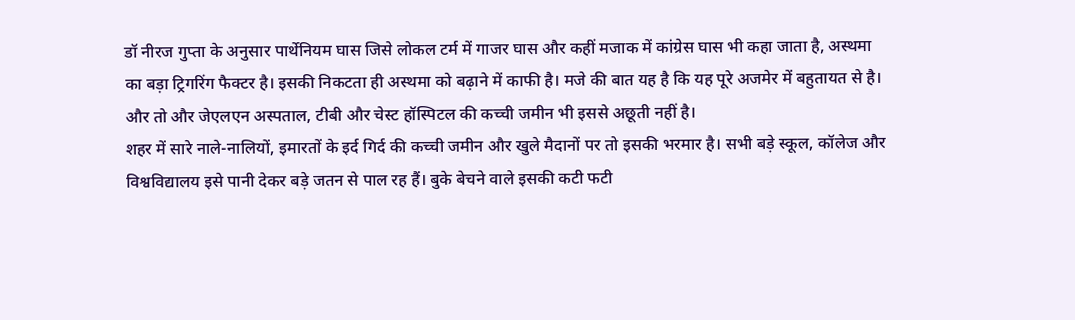डॉ नीरज गुप्ता के अनुसार पार्थेनियम घास जिसे लोकल टर्म में गाजर घास और कहीं मजाक में कांग्रेस घास भी कहा जाता है, अस्थमा का बड़ा ट्रिगरिंग फैक्टर है। इसकी निकटता ही अस्थमा को बढ़ाने में काफी है। मजे की बात यह है कि यह पूरे अजमेर में बहुतायत से है। और तो और जेएलएन अस्पताल, टीबी और चेस्ट हॉस्पिटल की कच्ची जमीन भी इससे अछूती नहीं है।
शहर में सारे नाले-नालियों, इमारतों के इर्द गिर्द की कच्ची जमीन और खुले मैदानों पर तो इसकी भरमार है। सभी बड़े स्कूल, कॉलेज और विश्वविद्यालय इसे पानी देकर बड़े जतन से पाल रह हैं। बुके बेचने वाले इसकी कटी फटी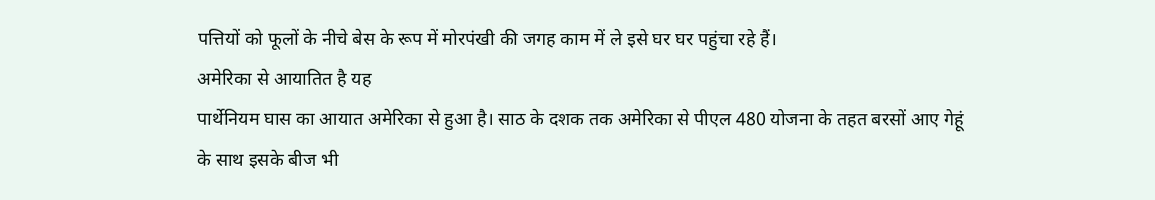पत्तियों को फूलों के नीचे बेस के रूप में मोरपंखी की जगह काम में ले इसे घर घर पहुंचा रहे हैं।
अमेरिका से आयातित है यह
पार्थेनियम घास का आयात अमेरिका से हुआ है। साठ के दशक तक अमेरिका से पीएल 480 योजना के तहत बरसों आए गेहूं के साथ इसके बीज भी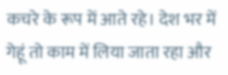कचरे के रूप में आते रहे। देश भर में गेहूं तो काम में लिया जाता रहा और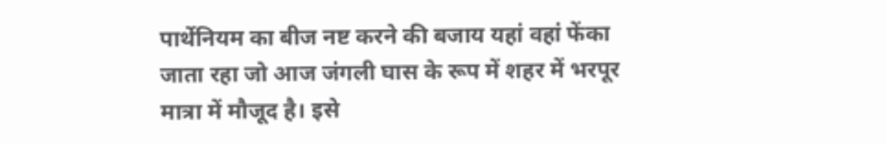पार्थेनियम का बीज नष्ट करने की बजाय यहां वहां फेंका जाता रहा जो आज जंगली घास के रूप में शहर में भरपूर मात्रा में मौजूद है। इसे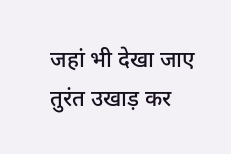जहां भी देखा जाए तुरंत उखाड़ कर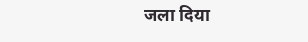जला दिया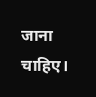जाना चाहिए।